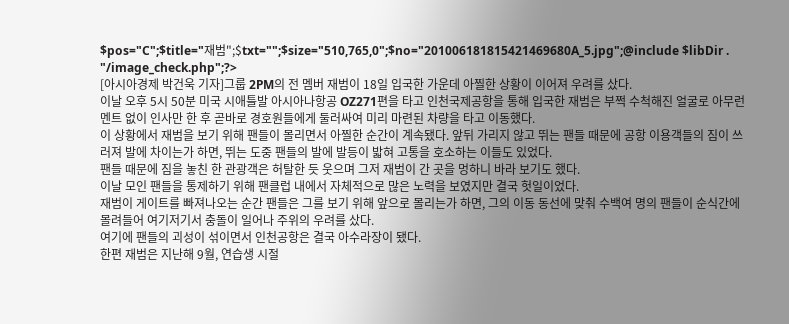$pos="C";$title="재범";$txt="";$size="510,765,0";$no="201006181815421469680A_5.jpg";@include $libDir . "/image_check.php";?>
[아시아경제 박건욱 기자]그룹 2PM의 전 멤버 재범이 18일 입국한 가운데 아찔한 상황이 이어져 우려를 샀다.
이날 오후 5시 50분 미국 시애틀발 아시아나항공 OZ271편을 타고 인천국제공항을 통해 입국한 재범은 부쩍 수척해진 얼굴로 아무런 멘트 없이 인사만 한 후 곧바로 경호원들에게 둘러싸여 미리 마련된 차량을 타고 이동했다.
이 상황에서 재범을 보기 위해 팬들이 몰리면서 아찔한 순간이 계속됐다. 앞뒤 가리지 않고 뛰는 팬들 때문에 공항 이용객들의 짐이 쓰러져 발에 차이는가 하면, 뛰는 도중 팬들의 발에 발등이 밟혀 고통을 호소하는 이들도 있었다.
팬들 때문에 짐을 놓친 한 관광객은 허탈한 듯 웃으며 그저 재범이 간 곳을 멍하니 바라 보기도 했다.
이날 모인 팬들을 통제하기 위해 팬클럽 내에서 자체적으로 많은 노력을 보였지만 결국 헛일이었다.
재범이 게이트를 빠져나오는 순간 팬들은 그를 보기 위해 앞으로 몰리는가 하면, 그의 이동 동선에 맞춰 수백여 명의 팬들이 순식간에 몰려들어 여기저기서 충돌이 일어나 주위의 우려를 샀다.
여기에 팬들의 괴성이 섞이면서 인천공항은 결국 아수라장이 됐다.
한편 재범은 지난해 9월, 연습생 시절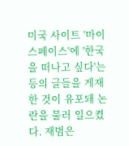미국 사이트 '마이스페이스'에 '한국을 떠나고 싶다'는 등의 글들을 게재한 것이 유포돼 논란을 불러 일으켰다. 재범은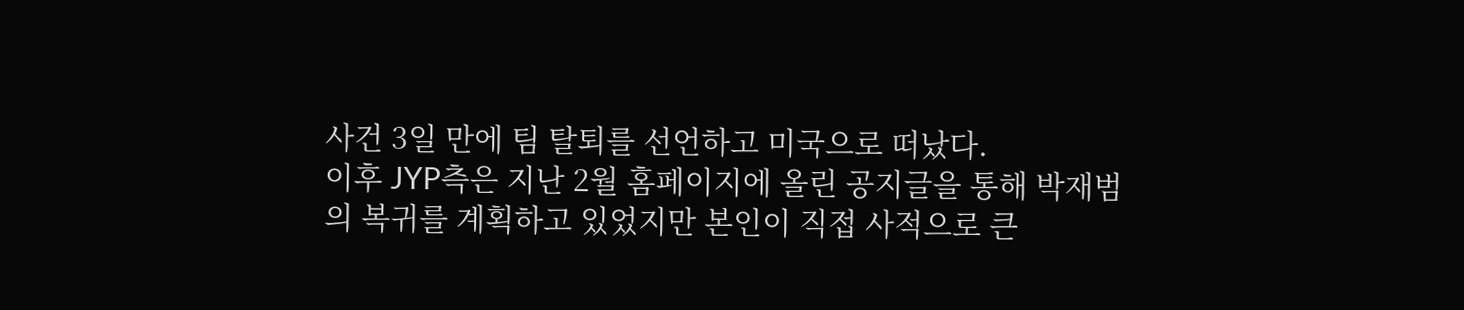사건 3일 만에 팀 탈퇴를 선언하고 미국으로 떠났다.
이후 JYP측은 지난 2월 홈페이지에 올린 공지글을 통해 박재범의 복귀를 계획하고 있었지만 본인이 직접 사적으로 큰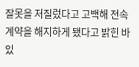잘못을 저질렀다고 고백해 전속 계약을 해지하게 됐다고 밝힌 바 있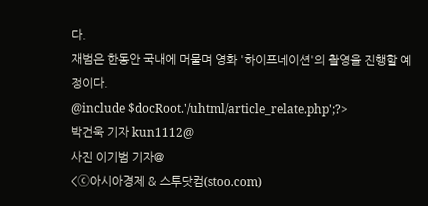다.
재범은 한동안 국내에 머물며 영화 '하이프네이션'의 촬영을 진행할 예정이다.
@include $docRoot.'/uhtml/article_relate.php';?>
박건욱 기자 kun1112@
사진 이기범 기자@
<ⓒ아시아경제 & 스투닷컴(stoo.com)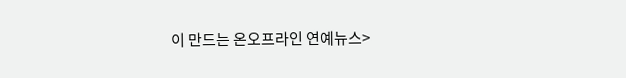이 만드는 온오프라인 연예뉴스>